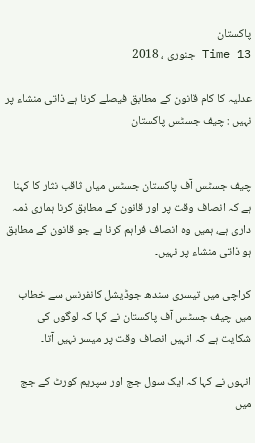پاکستان
Time 13 جنوری ، 2018

عدلیہ کا کام قانون کے مطابق فیصلے کرنا ہے ذاتی منشاء پر نہیں : چیف جسٹس پاکستان


چیف جسٹس آف پاکستان جسٹس میاں ثاقب نثار کا کہنا ہے کہ انصاف وقت پر اور قانون کے مطابق کرنا ہماری ذمہ داری ہے، ہمیں وہ انصاف فراہم کرنا ہے جو قانون کے مطابق ہو ذاتی منشاء پر نہیں۔

کراچی میں تیسری سندھ جوڈیشل کانفرنس سے خطاب میں چیف جسٹس آف پاکستان نے کہا کہ لوگوں کی شکایت ہے کہ انہیں انصاف وقت پر میسر نہیں آتا۔

انہوں نے کہا کہ ایک سول جج اور سپریم کورٹ کے جج میں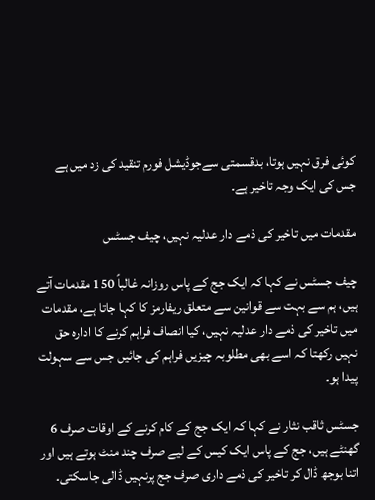کوئی فرق نہیں ہوتا، بدقسمتی سےجوڈیشل فورم تنقید کی زد میں ہے جس کی ایک وجہ تاخیر ہے۔

مقدمات میں تاخیر کی ذمے دار عدلیہ نہیں، چیف جسٹس

چیف جسٹس نے کہا کہ ایک جج کے پاس روزانہ غالباً 150 مقدمات آتے ہیں، ہم سے بہت سے قوانین سے متعلق ریفارمز کا کہا جاتا ہے، مقدمات میں تاخیر کی ذمے دار عدلیہ نہیں، کیا انصاف فراہم کرنے کا ادارہ حق نہیں رکھتا کہ اسے بھی مطلوبہ چیزیں فراہم کی جائیں جس سے سہولت پیدا ہو۔

جسٹس ثاقب نثار نے کہا کہ ایک جج کے کام کرنے کے اوقات صرف 6 گھنٹے ہیں، جج کے پاس ایک کیس کے لیے صرف چند منٹ ہوتے ہیں اور اتنا بوجھ ڈال کر تاخیر کی ذمے داری صرف جج پرنہیں ڈالی جاسکتی۔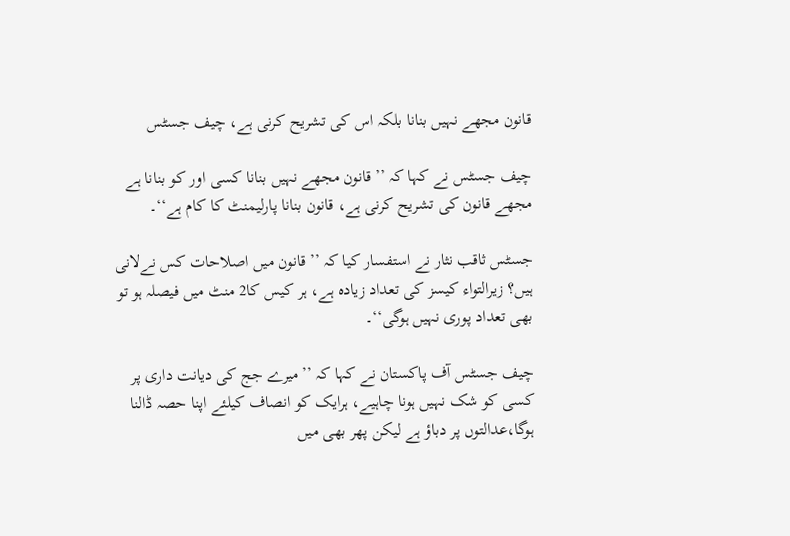قانون مجھے نہیں بنانا بلکہ اس کی تشریح کرنی ہے، چیف جسٹس

چیف جسٹس نے کہا کہ ’’قانون مجھے نہیں بنانا کسی اور کو بنانا ہے مجھے قانون کی تشریح کرنی ہے، قانون بنانا پارلیمنٹ کا کام ہے‘‘۔

جسٹس ثاقب نثار نے استفسار کیا کہ ’’قانون میں اصلاحات کس نےلانی ہیں؟ زیرالتواء کیسز کی تعداد زیادہ ہے، ہر کیس کا2 منٹ میں فیصلہ ہو تو بھی تعداد پوری نہیں ہوگی‘‘۔

چیف جسٹس آف پاکستان نے کہا کہ ’’میرے جج کی دیانت داری پر کسی کو شک نہیں ہونا چاہیے، ہرایک کو انصاف کیلئے اپنا حصہ ڈالنا ہوگا،عدالتوں پر دباؤ ہے لیکن پھر بھی میں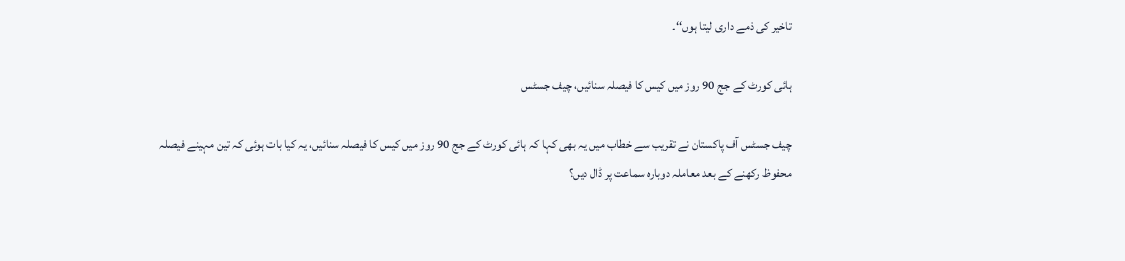تاخیر کی ذمے داری لیتا ہوں‘‘۔

ہائی کورٹ کے جج 90 روز میں کیس کا فیصلہ سنائیں، چیف جسٹس

چیف جسٹس آف پاکستان نے تقریب سے خطاب میں یہ بھی کہا کہ ہائی کورٹ کے جج 90 روز میں کیس کا فیصلہ سنائیں، یہ کیا بات ہوئی کہ تین مہینے فیصلہ محفوظ رکھنے کے بعد معاملہ دوبارہ سماعت پر ڈال دیں؟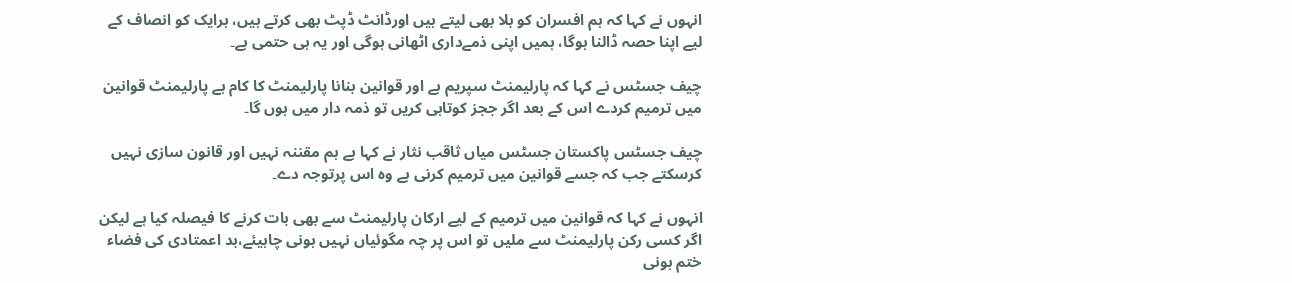انہوں نے کہا کہ ہم افسران کو بلا بھی لیتے ہیں اورڈانٹ ڈپٹ بھی کرتے ہیں، ہرایک کو انصاف کے لیے اپنا حصہ ڈالنا ہوگا، ہمیں اپنی ذمےداری اٹھانی ہوگی اور یہ ہی حتمی ہے۔

چیف جسٹس نے کہا کہ پارلیمنٹ سپریم ہے اور قوانین بنانا پارلیمنٹ کا کام ہے پارلیمنٹ قوانین میں ترمیم کردے اس کے بعد اگر ججز کوتاہی کریں تو ذمہ دار میں ہوں گا۔

چیف جسٹس پاکستان جسٹس میاں ثاقب نثار نے کہا ہے ہم مقننہ نہیں اور قانون سازی نہیں کرسکتے جب کہ جسے قوانین میں ترمیم کرنی ہے وہ اس پرتوجہ دے۔

انہوں نے کہا کہ قوانین میں ترمیم کے لیے ارکان پارلیمنٹ سے بھی بات کرنے کا فیصلہ کیا ہے لیکن اگر کسی رکن پارلیمنٹ سے ملیں تو اس پر چہ مگوئیاں نہیں ہونی چاہیئے،بد اعمتادی کی فضاء ختم ہونی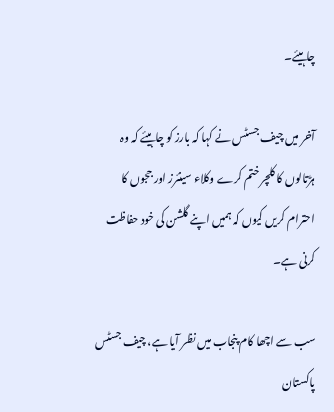چاہیئے۔

آخر میں چیف جسٹس نے کہا کہ بارز کو چاہیئے کہ وہ ہڑتالوں کا کلچر ختم کرے وکلاء سینئرز اور ججوں کا احترام کریں کیوں کہ ہمیں اپنے گلشن کی خود حفاظت کرنی ہے۔

سب سے اچھا کام پنجاب میں نظر آیا ہے، چیف جسٹس پاکستان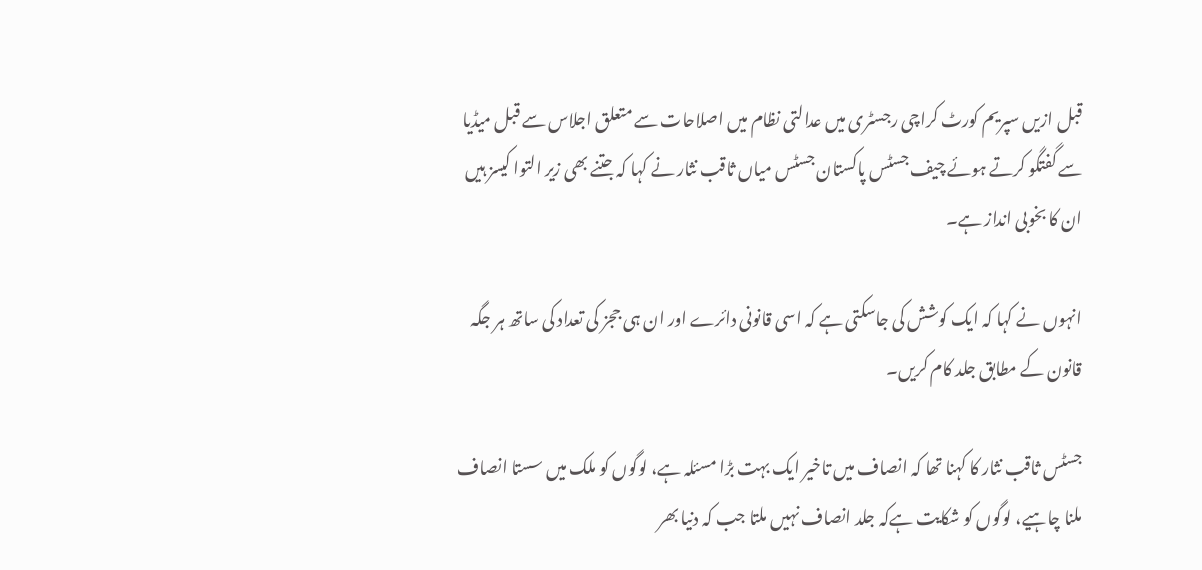قبل ازیں سپریم کورٹ کراچی رجسٹری میں عدالتی نظام میں اصلاحات سے متعلق اجلاس سے قبل میڈیا سے گفتگو کرتے ہوئے چیف جسٹس پاکستان جسٹس میاں ثاقب نثار نے کہا کہ جتنے بھی زیر التوا کیسز ہیں ان کا بخوبی انداز ہے۔

انہوں نے کہا کہ ایک کوشش کی جاسکتی ہے کہ اسی قانونی دائرے اور ان ہی ججز کی تعداد کی ساتھ ہر جگہ قانون کے مطابق جلد کام کریں۔

جسٹس ثاقب نثار کا کہنا تھا کہ انصاف میں تاخیر ایک بہت بڑا مسئلہ ہے، لوگوں کو ملک میں سستا انصاف ملنا چاہیے، لوگوں کو شکایت ہےکہ جلد انصاف نہیں ملتا جب کہ دنیا بھر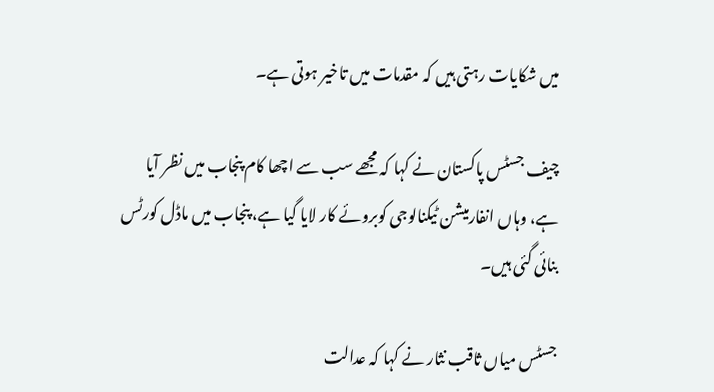میں شکایات رہتی ہیں کہ مقدمات میں تاخیر ہوتی ہے۔

چیف جسٹس پاکستان نے کہا کہ مجھے سب سے اچھا کام پنجاب میں نظر آیا ہے، وہاں انفارمیشن ٹیکنالوجی کوبروئے کار لایا گیا ہے، پنجاب میں ماڈل کورٹس بنائی گئی ہیں۔

جسٹس میاں ثاقب نثار نے کہا کہ عدالت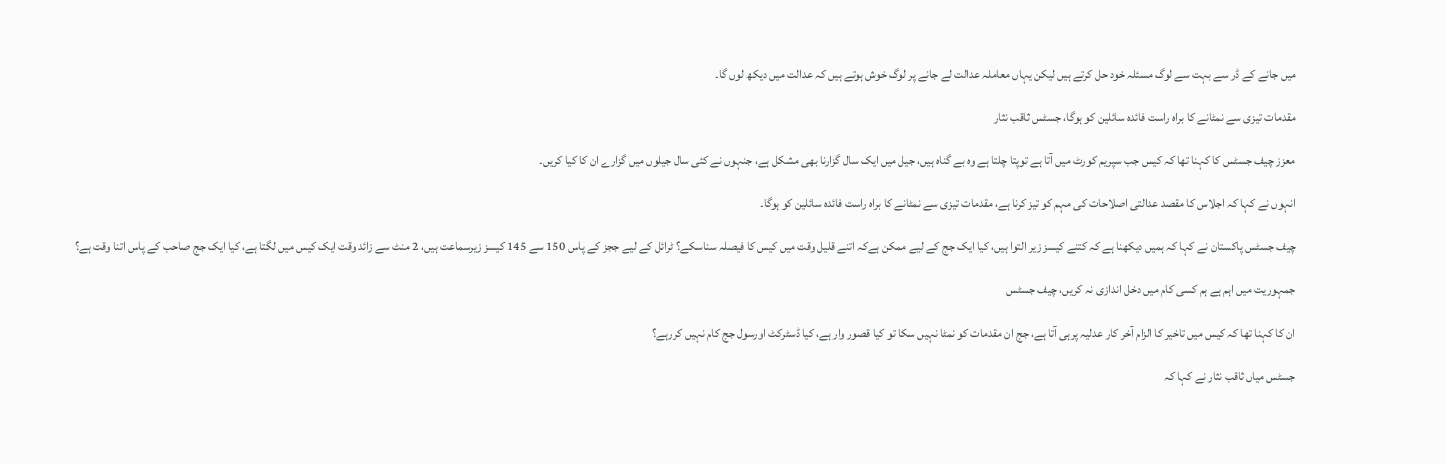میں جانے کے ڈر سے بہت سے لوگ مسئلہ خود حل کرتے ہیں لیکن یہاں معاملہ عدالت لے جانے پر لوگ خوش ہوتے ہیں کہ عدالت میں دیکھ لوں گا۔

مقدمات تیزی سے نمٹانے کا براہ راست فائدہ سائلین کو ہوگا، جسٹس ثاقب نثار

معزز چیف جسٹس کا کہنا تھا کہ کیس جب سپریم کورٹ میں آتا ہے توپتا چلتا ہے وہ بے گناہ ہیں، جیل میں ایک سال گزارنا بھی مشکل ہے، جنہوں نے کئی سال جیلوں میں گزارے ان کا کیا کریں۔

انہوں نے کہا کہ اجلاس کا مقصد عدالتی اصلاحات کی مہم کو تیز کرنا ہے، مقدمات تیزی سے نمٹانے کا براہ راست فائدہ سائلین کو ہوگا۔

چیف جسٹس پاکستان نے کہا کہ ہمیں دیکھنا ہے کہ کتنے کیسز زیر التوا ہیں، کیا ایک جج کے لیے ممکن ہےکہ اتنے قلیل وقت میں کیس کا فیصلہ سناسکے؟ ٹرائل کے لیے ججز کے پاس 150 سے 145 کیسز زیرسماعت ہیں، 2 منٹ سے زائد وقت ایک کیس میں لگتا ہے، کیا ایک جج صاحب کے پاس اتنا وقت ہے؟

جمہوریت میں اہم ہے ہم کسی کام میں دخل اندازی نہ کریں، چیف جسٹس

ان کا کہنا تھا کہ کیس میں تاخیر کا الزام آخر کار عدلیہ پرہی آتا ہے، جج ان مقدمات کو نمٹا نہیں سکا تو کیا قصور وار ہے، کیا ڈسٹرکٹ اورسول جج کام نہیں کررہے؟

جسٹس میاں ثاقب نثار نے کہا کہ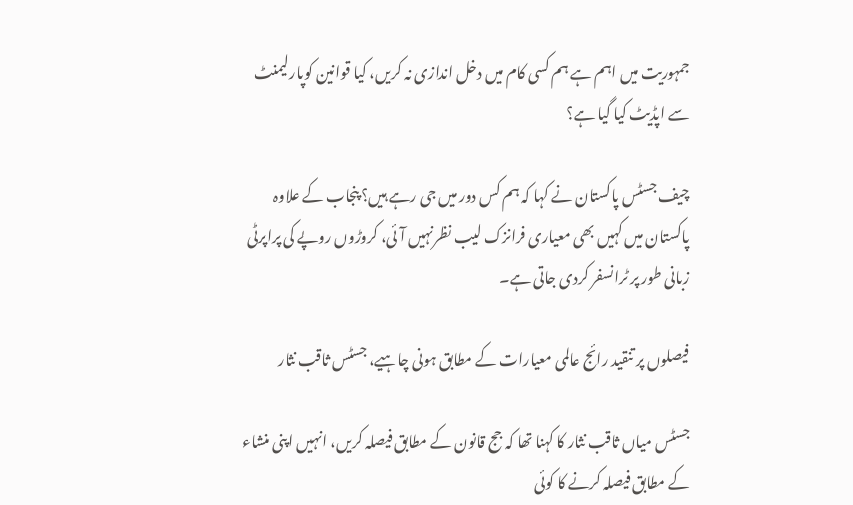جمہوریت میں اہم ہے ہم کسی کام میں دخل اندازی نہ کریں، کیا قوانین کوپارلیمنٹ سے اپڈیٹ کیا گیا ہے؟

چیف جسٹس پاکستان نے کہا کہ ہم کس دور میں جی رہے ہیں؟ پنجاب کے علاوہ پاکستان میں کہیں بھی معیاری فرانزک لیب نظرنہیں آئی، کروڑوں روپے کی پراپرٹی زبانی طور پر ٹرانسفر کردی جاتی ہے۔

فیصلوں پر تنقید رائج عالمی معیارات کے مطابق ہونی چاہیے، جسٹس ثاقب نثار

جسٹس میاں ثاقب نثار کا کہنا تھا کہ جج قانون کے مطابق فیصلہ کریں، انہیں اپنی منشاء کے مطابق فیصلہ کرنے کا کوئی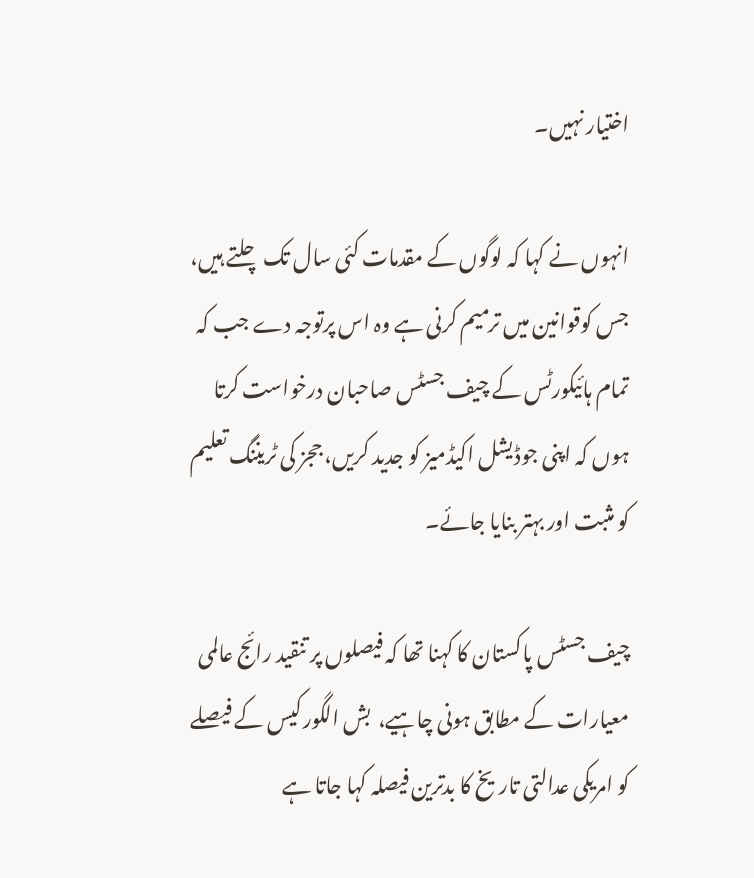اختیار نہیں۔

انہوں نے کہا کہ لوگوں کے مقدمات کئی سال تک چلتے ہیں، جس کوقوانین میں ترمیم کرنی ہے وہ اس پرتوجہ دے جب کہ تمام ہائیکورٹس کے چیف جسٹس صاحبان درخواست کرتا ہوں کہ اپنی جوڈیشل اکیڈمیز کو جدید کریں، ججز کی ٹریننگ تعلیم کو مثبت اور بہتر بنایا جائے۔

چیف جسٹس پاکستان کا کہنا تھا کہ فیصلوں پر تنقید رائج عالمی معیارات کے مطابق ہونی چاہیے،  بش الگور کیس کے فیصلے کو امریکی عدالتی تاریخ کا بدترین فیصلہ کہا جاتا ہے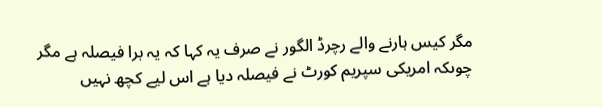مگر کیس ہارنے والے رچرڈ الگور نے صرف یہ کہا کہ یہ برا فیصلہ ہے مگر چوںکہ امریکی سپریم کورٹ نے فیصلہ دیا ہے اس لیے کچھ نہیں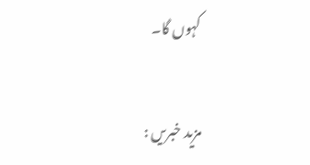کہوں گا۔

مزید خبریں :